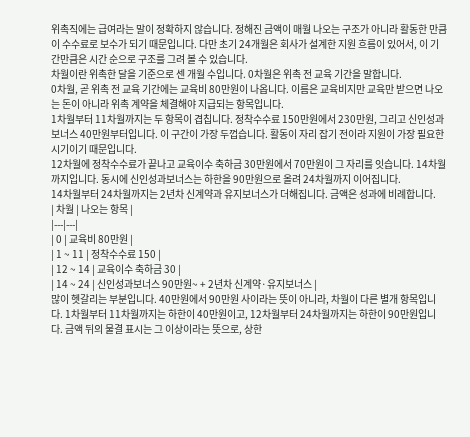위촉직에는 급여라는 말이 정확하지 않습니다. 정해진 금액이 매월 나오는 구조가 아니라 활동한 만큼이 수수료로 보수가 되기 때문입니다. 다만 초기 24개월은 회사가 설계한 지원 흐름이 있어서, 이 기간만큼은 시간 순으로 구조를 그려 볼 수 있습니다.
차월이란 위촉한 달을 기준으로 센 개월 수입니다. 0차월은 위촉 전 교육 기간을 말합니다.
0차월, 곧 위촉 전 교육 기간에는 교육비 80만원이 나옵니다. 이름은 교육비지만 교육만 받으면 나오는 돈이 아니라 위촉 계약을 체결해야 지급되는 항목입니다.
1차월부터 11차월까지는 두 항목이 겹칩니다. 정착수수료 150만원에서 230만원, 그리고 신인성과보너스 40만원부터입니다. 이 구간이 가장 두껍습니다. 활동이 자리 잡기 전이라 지원이 가장 필요한 시기이기 때문입니다.
12차월에 정착수수료가 끝나고 교육이수 축하금 30만원에서 70만원이 그 자리를 잇습니다. 14차월까지입니다. 동시에 신인성과보너스는 하한을 90만원으로 올려 24차월까지 이어집니다.
14차월부터 24차월까지는 2년차 신계약과 유지보너스가 더해집니다. 금액은 성과에 비례합니다.
| 차월 | 나오는 항목 |
|---|---|
| 0 | 교육비 80만원 |
| 1 ~ 11 | 정착수수료 150 |
| 12 ~ 14 | 교육이수 축하금 30 |
| 14 ~ 24 | 신인성과보너스 90만원~ + 2년차 신계약·유지보너스 |
많이 헷갈리는 부분입니다. 40만원에서 90만원 사이라는 뜻이 아니라, 차월이 다른 별개 항목입니다. 1차월부터 11차월까지는 하한이 40만원이고, 12차월부터 24차월까지는 하한이 90만원입니다. 금액 뒤의 물결 표시는 그 이상이라는 뜻으로, 상한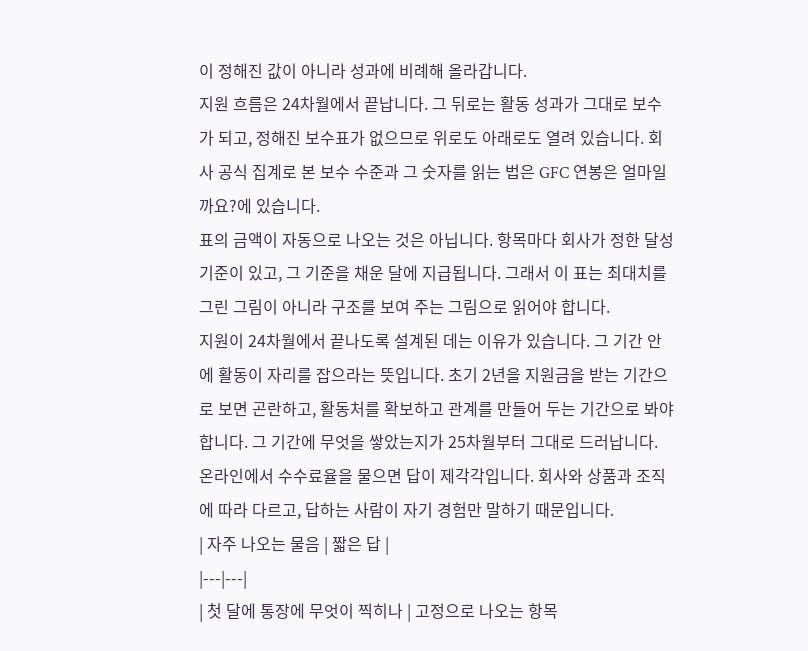이 정해진 값이 아니라 성과에 비례해 올라갑니다.
지원 흐름은 24차월에서 끝납니다. 그 뒤로는 활동 성과가 그대로 보수가 되고, 정해진 보수표가 없으므로 위로도 아래로도 열려 있습니다. 회사 공식 집계로 본 보수 수준과 그 숫자를 읽는 법은 GFC 연봉은 얼마일까요?에 있습니다.
표의 금액이 자동으로 나오는 것은 아닙니다. 항목마다 회사가 정한 달성 기준이 있고, 그 기준을 채운 달에 지급됩니다. 그래서 이 표는 최대치를 그린 그림이 아니라 구조를 보여 주는 그림으로 읽어야 합니다.
지원이 24차월에서 끝나도록 설계된 데는 이유가 있습니다. 그 기간 안에 활동이 자리를 잡으라는 뜻입니다. 초기 2년을 지원금을 받는 기간으로 보면 곤란하고, 활동처를 확보하고 관계를 만들어 두는 기간으로 봐야 합니다. 그 기간에 무엇을 쌓았는지가 25차월부터 그대로 드러납니다.
온라인에서 수수료율을 물으면 답이 제각각입니다. 회사와 상품과 조직에 따라 다르고, 답하는 사람이 자기 경험만 말하기 때문입니다.
| 자주 나오는 물음 | 짧은 답 |
|---|---|
| 첫 달에 통장에 무엇이 찍히나 | 고정으로 나오는 항목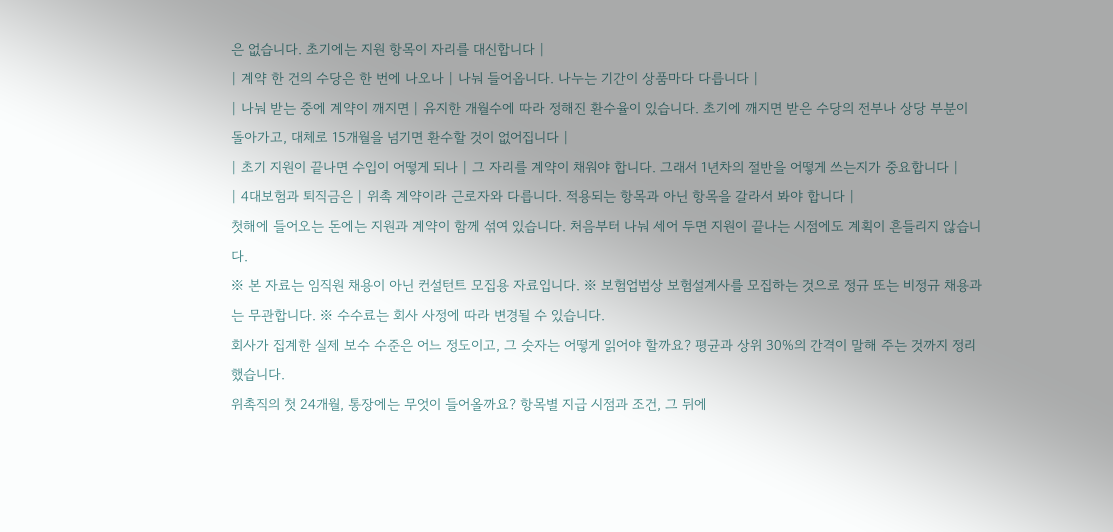은 없습니다. 초기에는 지원 항목이 자리를 대신합니다 |
| 계약 한 건의 수당은 한 번에 나오나 | 나눠 들어옵니다. 나누는 기간이 상품마다 다릅니다 |
| 나눠 받는 중에 계약이 깨지면 | 유지한 개월수에 따라 정해진 환수율이 있습니다. 초기에 깨지면 받은 수당의 전부나 상당 부분이 돌아가고, 대체로 15개월을 넘기면 환수할 것이 없어집니다 |
| 초기 지원이 끝나면 수입이 어떻게 되나 | 그 자리를 계약이 채워야 합니다. 그래서 1년차의 절반을 어떻게 쓰는지가 중요합니다 |
| 4대보험과 퇴직금은 | 위촉 계약이라 근로자와 다릅니다. 적용되는 항목과 아닌 항목을 갈라서 봐야 합니다 |
첫해에 들어오는 돈에는 지원과 계약이 함께 섞여 있습니다. 처음부터 나눠 세어 두면 지원이 끝나는 시점에도 계획이 흔들리지 않습니다.
※ 본 자료는 임직원 채용이 아닌 컨설턴트 모집용 자료입니다. ※ 보험업법상 보험설계사를 모집하는 것으로 정규 또는 비정규 채용과는 무관합니다. ※ 수수료는 회사 사정에 따라 변경될 수 있습니다.
회사가 집계한 실제 보수 수준은 어느 정도이고, 그 숫자는 어떻게 읽어야 할까요? 평균과 상위 30%의 간격이 말해 주는 것까지 정리했습니다.
위촉직의 첫 24개월, 통장에는 무엇이 들어올까요? 항목별 지급 시점과 조건, 그 뒤에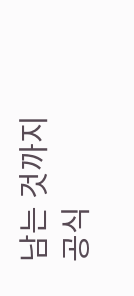남는 것까지 공식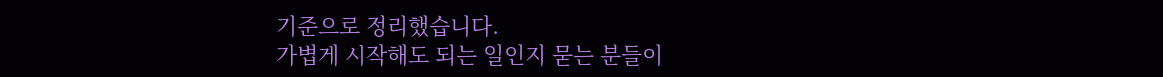기준으로 정리했습니다.
가볍게 시작해도 되는 일인지 묻는 분들이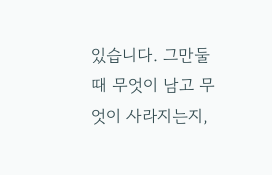있습니다. 그만둘 때 무엇이 남고 무엇이 사라지는지,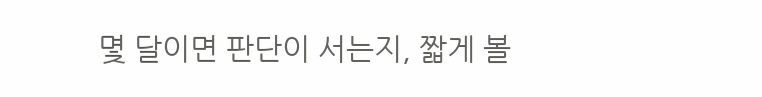몇 달이면 판단이 서는지, 짧게 볼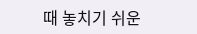때 놓치기 쉬운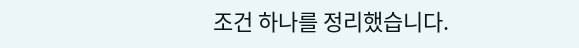조건 하나를 정리했습니다.